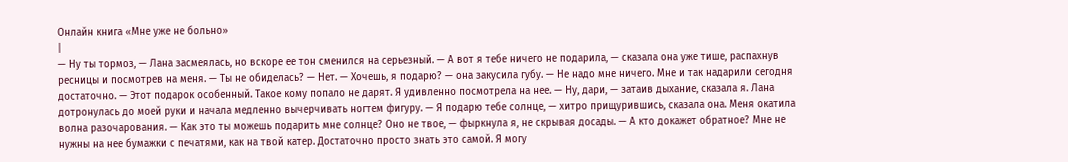Онлайн книга «Мне уже не больно»
|
— Ну ты тормоз, — Лана засмеялась, но вскоре ее тон сменился на серьезный. — А вот я тебе ничего не подарила, — сказала она уже тише, распахнув ресницы и посмотрев на меня. — Ты не обиделась? — Нет. — Хочешь, я подарю? — она закусила губу. — Не надо мне ничего. Мне и так надарили сегодня достаточно. — Этот подарок особенный. Такое кому попало не дарят. Я удивленно посмотрела на нее. — Ну, дари, — затаив дыхание, сказала я. Лана дотронулась до моей руки и начала медленно вычерчивать ногтем фигуру. — Я подарю тебе солнце, — хитро прищурившись, сказала она. Меня окатила волна разочарования. — Как это ты можешь подарить мне солнце? Оно не твое, — фыркнула я, не скрывая досады. — А кто докажет обратное? Мне не нужны на нее бумажки с печатями, как на твой катер. Достаточно просто знать это самой. Я могу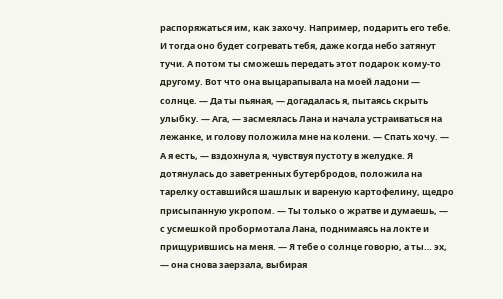распоряжаться им, как захочу. Например, подарить его тебе. И тогда оно будет согревать тебя, даже когда небо затянут тучи. А потом ты сможешь передать этот подарок кому-то другому. Вот что она выцарапывала на моей ладони — солнце. — Да ты пьяная, — догадалась я, пытаясь скрыть улыбку. — Ага, — засмеялась Лана и начала устраиваться на лежанке, и голову положила мне на колени. — Спать хочу. — А я есть, — вздохнула я, чувствуя пустоту в желудке. Я дотянулась до заветренных бутербродов, положила на тарелку оставшийся шашлык и вареную картофелину, щедро присыпанную укропом. — Ты только о жратве и думаешь, — с усмешкой пробормотала Лана, поднимаясь на локте и прищурившись на меня. — Я тебе о солнце говорю, а ты… эх, — она снова заерзала, выбирая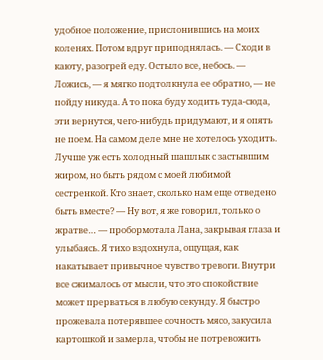удобное положение, прислонившись на моих коленях. Потом вдруг приподнялась. — Сходи в каюту, разогрей еду. Остыло все, небось. — Ложись, — я мягко подтолкнула ее обратно, — не пойду никуда. А то пока буду ходить туда-сюда, эти вернутся, чего-нибудь придумают, и я опять не поем. На самом деле мне не хотелось уходить. Лучше уж есть холодный шашлык с застывшим жиром, но быть рядом с моей любимой сестренкой. Кто знает, сколько нам еще отведено быть вместе? — Ну вот, я же говорил, только о жратве… — пробормотала Лана, закрывая глаза и улыбаясь. Я тихо вздохнула, ощущая, как накатывает привычное чувство тревоги. Внутри все сжималось от мысли, что это спокойствие может прерваться в любую секунду. Я быстро прожевала потерявшее сочность мясо, закусила картошкой и замерла, чтобы не потревожить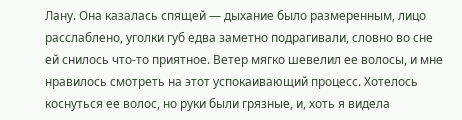Лану. Она казалась спящей — дыхание было размеренным, лицо расслаблено, уголки губ едва заметно подрагивали, словно во сне ей снилось что-то приятное. Ветер мягко шевелил ее волосы, и мне нравилось смотреть на этот успокаивающий процесс. Хотелось коснуться ее волос, но руки были грязные, и, хоть я видела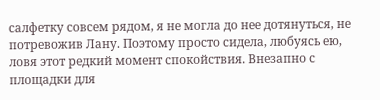салфетку совсем рядом, я не могла до нее дотянуться, не потревожив Лану. Поэтому просто сидела, любуясь ею, ловя этот редкий момент спокойствия. Внезапно с площадки для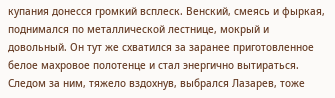купания донесся громкий всплеск. Венский, смеясь и фыркая, поднимался по металлической лестнице, мокрый и довольный. Он тут же схватился за заранее приготовленное белое махровое полотенце и стал энергично вытираться. Следом за ним, тяжело вздохнув, выбрался Лазарев, тоже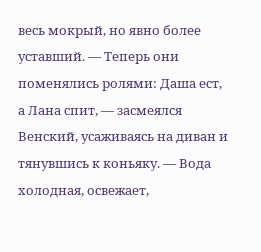весь мокрый, но явно более уставший. — Теперь они поменялись ролями: Даша ест, а Лана спит, — засмеялся Венский, усаживаясь на диван и тянувшись к коньяку. — Вода холодная, освежает,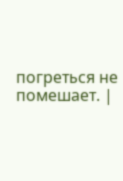погреться не помешает. |